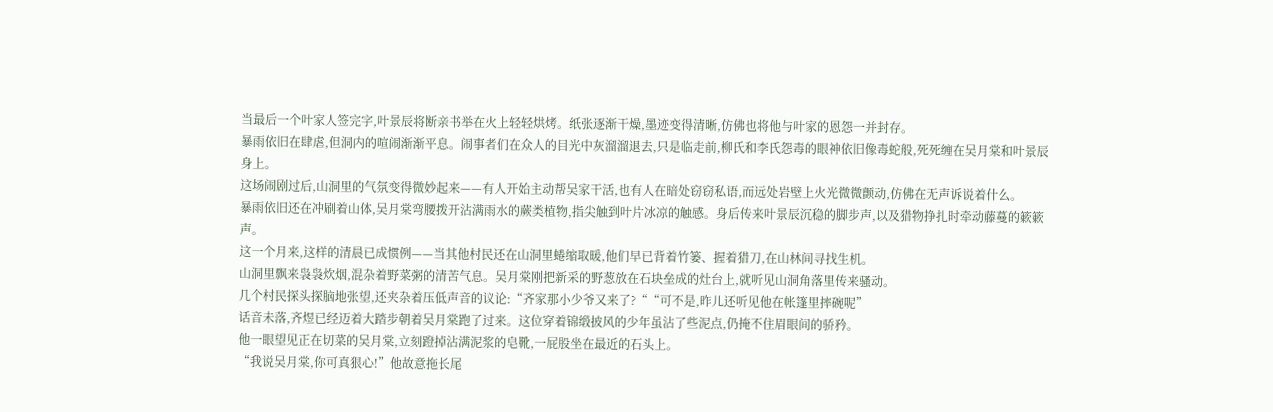当最后一个叶家人签完字,叶景辰将断亲书举在火上轻轻烘烤。纸张逐渐干燥,墨迹变得清晰,仿佛也将他与叶家的恩怨一并封存。
暴雨依旧在肆虐,但洞内的喧闹渐渐平息。闹事者们在众人的目光中灰溜溜退去,只是临走前,柳氏和李氏怨毒的眼神依旧像毒蛇般,死死缠在吴月棠和叶景辰身上。
这场闹剧过后,山洞里的气氛变得微妙起来——有人开始主动帮吴家干活,也有人在暗处窃窃私语,而远处岩壁上火光微微颤动,仿佛在无声诉说着什么。
暴雨依旧还在冲刷着山体,吴月棠弯腰拨开沾满雨水的蕨类植物,指尖触到叶片冰凉的触感。身后传来叶景辰沉稳的脚步声,以及猎物挣扎时牵动藤蔓的簌簌声。
这一个月来,这样的清晨已成惯例——当其他村民还在山洞里蜷缩取暖,他们早已背着竹篓、握着猎刀,在山林间寻找生机。
山洞里飘来袅袅炊烟,混杂着野菜粥的清苦气息。吴月棠刚把新采的野葱放在石块垒成的灶台上,就听见山洞角落里传来骚动。
几个村民探头探脑地张望,还夹杂着压低声音的议论:“齐家那小少爷又来了?““可不是,昨儿还听见他在帐篷里摔碗呢”
话音未落,齐煜已经迈着大踏步朝着吴月棠跑了过来。这位穿着锦缎披风的少年虽沾了些泥点,仍掩不住眉眼间的骄矜。
他一眼望见正在切菜的吴月棠,立刻蹬掉沾满泥浆的皂靴,一屁股坐在最近的石头上。
“我说吴月棠,你可真狠心!”他故意拖长尾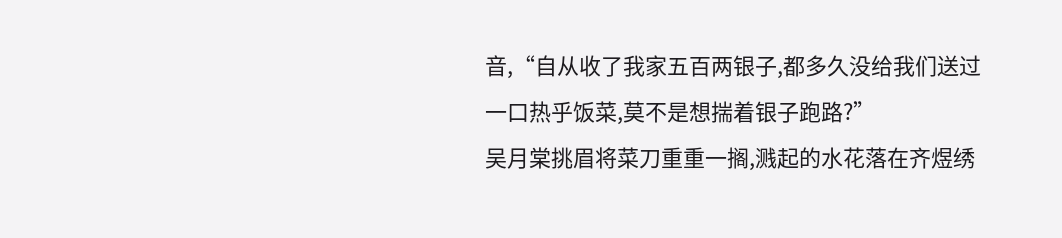音,“自从收了我家五百两银子,都多久没给我们送过一口热乎饭菜,莫不是想揣着银子跑路?”
吴月棠挑眉将菜刀重重一搁,溅起的水花落在齐煜绣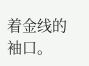着金线的袖口。